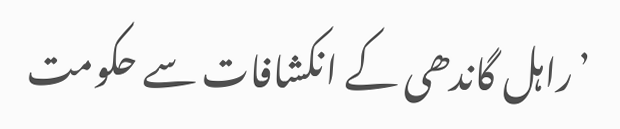’راہل گاندھی کے انکشافات سے حکومت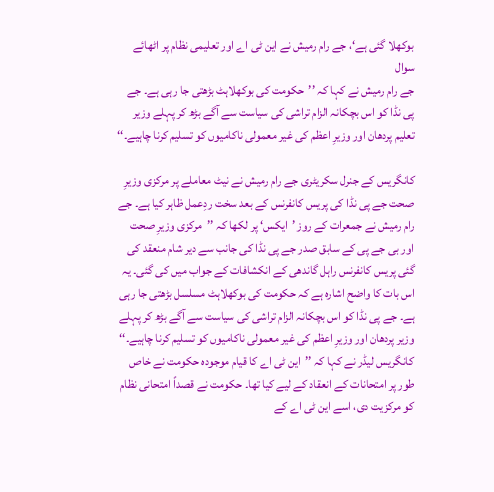بوکھلا گئی ہے‘، جے رام رمیش نے این ٹی اے اور تعلیمی نظام پر اٹھائے سوال
جے رام رمیش نے کہا کہ ’’حکومت کی بوکھلاہٹ بڑھتی جا رہی ہے۔ جے پی نڈا کو اس بچکانہ الزام تراشی کی سیاست سے آگے بڑھ کر پہلے وزیر تعلیم پردھان اور وزیرِ اعظم کی غیر معمولی ناکامیوں کو تسلیم کرنا چاہیے۔‘‘

کانگریس کے جنرل سکریٹری جے رام رمیش نے نیٹ معاملے پر مرکزی وزیرِ صحت جے پی نڈا کی پریس کانفرنس کے بعد سخت ردِعمل ظاہر کیا ہے۔ جے رام رمیش نے جمعرات کے روز ’ایکس‘ پر لکھا کہ ’’مرکزی وزیرِ صحت اور بی جے پی کے سابق صدر جے پی نڈا کی جانب سے دیر شام منعقد کی گئی پریس کانفرنس راہل گاندھی کے انکشافات کے جواب میں کی گئی۔ یہ اس بات کا واضح اشارہ ہے کہ حکومت کی بوکھلاہٹ مسلسل بڑھتی جا رہی ہے۔ جے پی نڈا کو اس بچکانہ الزام تراشی کی سیاست سے آگے بڑھ کر پہلے وزیر پردھان اور وزیرِ اعظم کی غیر معمولی ناکامیوں کو تسلیم کرنا چاہیے۔‘‘ کانگریس لیڈر نے کہا کہ ’’این ٹی اے کا قیام موجودہ حکومت نے خاص طور پر امتحانات کے انعقاد کے لیے کیا تھا۔ حکومت نے قصداً امتحانی نظام کو مرکزیت دی، اسے این ٹی اے کے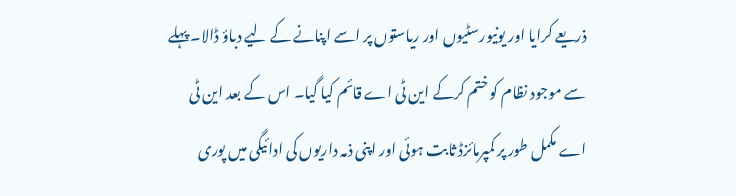ذریعے کرایا اور یونیورسٹیوں اور ریاستوں پر اسے اپنانے کے لیے دباؤ ڈالا۔ پہلے سے موجود نظام کو ختم کرکے این ٹی اے قائم کیا گیا۔ اس کے بعد این ٹی اے مکمل طور پر کمپرمائزڈ ثابت ہوئی اور اپنی ذمہ داریوں کی ادائیگی میں پوری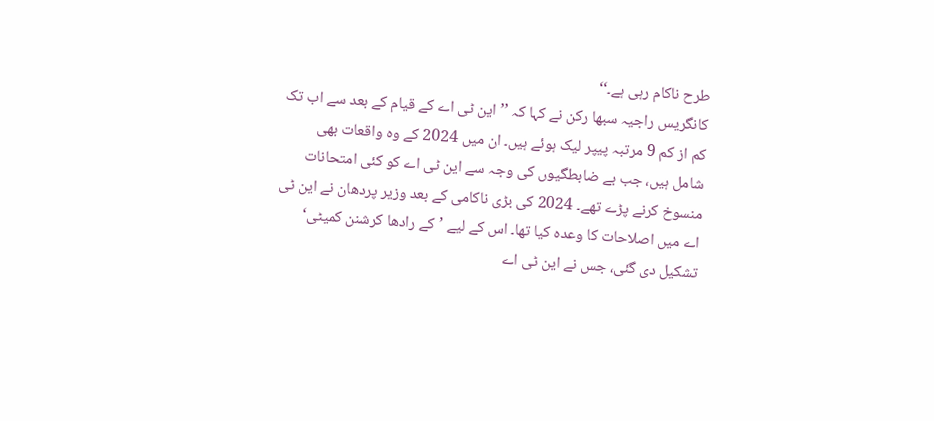طرح ناکام رہی ہے۔‘‘
کانگریس راجیہ سبھا رکن نے کہا کہ ’’این ٹی اے کے قیام کے بعد سے اب تک کم از کم 9 مرتبہ پیپر لیک ہوئے ہیں۔ ان میں 2024 کے وہ واقعات بھی شامل ہیں، جب بے ضابطگیوں کی وجہ سے این ٹی اے کو کئی امتحانات منسوخ کرنے پڑے تھے۔ 2024 کی بڑی ناکامی کے بعد وزیر پردھان نے این ٹی اے میں اصلاحات کا وعدہ کیا تھا۔ اس کے لیے ’کے رادھا کرشنن کمیٹی‘ تشکیل دی گئی، جس نے این ٹی اے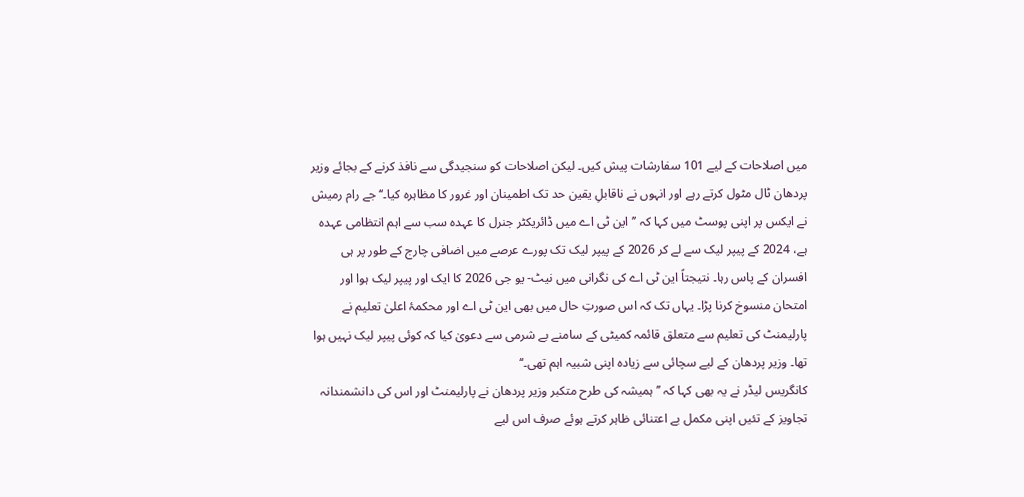میں اصلاحات کے لیے 101 سفارشات پیش کیں۔ لیکن اصلاحات کو سنجیدگی سے نافذ کرنے کے بجائے وزیر پردھان ٹال مٹول کرتے رہے اور انہوں نے ناقابلِ یقین حد تک اطمینان اور غرور کا مظاہرہ کیا۔‘‘ جے رام رمیش نے ایکس پر اپنی پوسٹ میں کہا کہ ’’این ٹی اے میں ڈائریکٹر جنرل کا عہدہ سب سے اہم انتظامی عہدہ ہے، 2024 کے پیپر لیک سے لے کر 2026 کے پیپر لیک تک پورے عرصے میں اضافی چارج کے طور پر ہی افسران کے پاس رہا۔ نتیجتاً این ٹی اے کی نگرانی میں نیٹ- یو جی 2026 کا ایک اور پیپر لیک ہوا اور امتحان منسوخ کرنا پڑا۔ یہاں تک کہ اس صورتِ حال میں بھی این ٹی اے اور محکمۂ اعلیٰ تعلیم نے پارلیمنٹ کی تعلیم سے متعلق قائمہ کمیٹی کے سامنے بے شرمی سے دعویٰ کیا کہ کوئی پیپر لیک نہیں ہوا تھا۔ وزیر پردھان کے لیے سچائی سے زیادہ اپنی شبیہ اہم تھی۔‘‘
کانگریس لیڈر نے یہ بھی کہا کہ ’’ہمیشہ کی طرح متکبر وزیر پردھان نے پارلیمنٹ اور اس کی دانشمندانہ تجاویز کے تئیں اپنی مکمل بے اعتنائی ظاہر کرتے ہوئے صرف اس لیے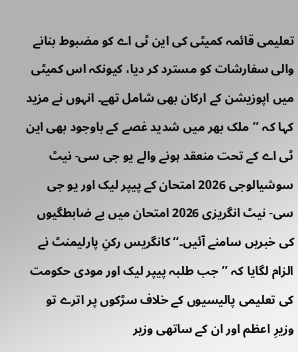تعلیمی قائمہ کمیٹی کی این ٹی اے کو مضبوط بنانے والی سفارشات کو مسترد کر دیا، کیونکہ اس کمیٹی میں اپوزیشن کے ارکان بھی شامل تھے۔ انہوں نے مزید کہا کہ ’’ملک بھر میں شدید غصے کے باوجود بھی این ٹی اے کے تحت منعقد ہونے والے یو جی سی- نیٹ سوشیالوجی 2026 امتحان کے پیپر لیک اور یو جی سی- نیٹ انگریزی 2026 امتحان میں بے ضابطگیوں کی خبریں سامنے آئیں۔‘‘ کانگریس رکنِ پارلیمنٹ نے الزام لگایا کہ ’’جب طلبہ پیپر لیک اور مودی حکومت کی تعلیمی پالیسیوں کے خلاف سڑکوں پر اترے تو وزیرِ اعظم اور ان کے ساتھی وزیر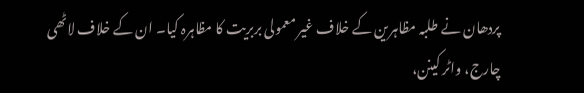پردھان نے طلبہ مظاہرین کے خلاف غیر معمولی بربریت کا مظاہرہ کیا۔ ان کے خلاف لاٹھی چارج، واٹر کینن،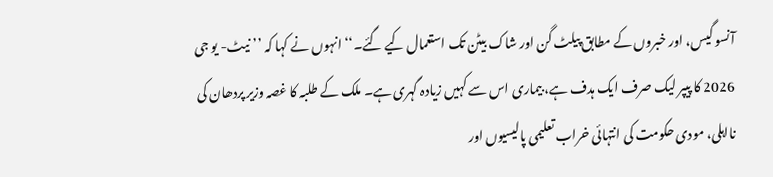آنسو گیس، اور خبروں کے مطابق پیلٹ گن اور شاک بیٹن تک استعمال کیے گئے۔‘‘ انہوں نے کہا کہ ’’نیٹ- یو جی 2026 کا پیپر لیک صرف ایک ہدف ہے، بیماری اس سے کہیں زیادہ گہری ہے۔ ملک کے طلبہ کا غصہ وزیر پردھان کی نااہلی، مودی حکومت کی انتہائی خراب تعلیمی پالیسیوں اور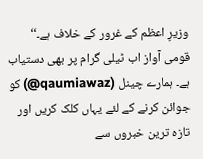وزیرِ اعظم کے غرور کے خلاف ہے۔‘‘
قومی آواز اب ٹیلی گرام پر بھی دستیاب ہے۔ ہمارے چینل (qaumiawaz@) کو جوائن کرنے کے لئے یہاں کلک کریں اور تازہ ترین خبروں سے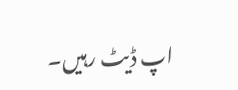اپ ڈیٹ رہیں۔